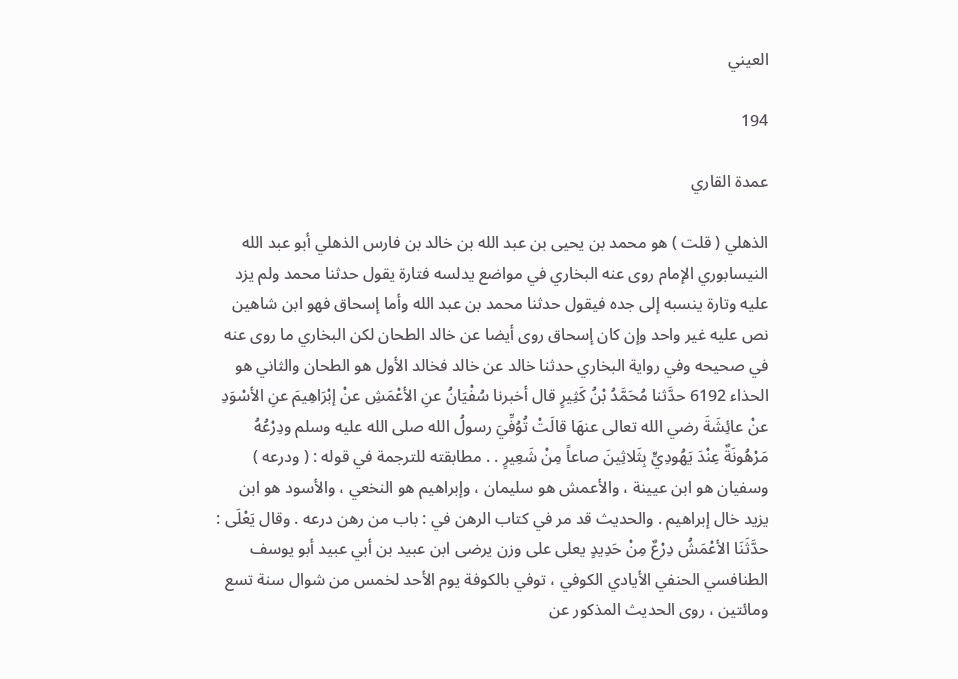العيني

194

عمدة القاري

الذهلي ( قلت ) هو محمد بن يحيى بن عبد الله بن خالد بن فارس الذهلي أبو عبد الله النيسابوري الإمام روى عنه البخاري في مواضع يدلسه فتارة يقول حدثنا محمد ولم يزد عليه وتارة ينسبه إلى جده فيقول حدثنا محمد بن عبد الله وأما إسحاق فهو ابن شاهين نص عليه غير واحد وإن كان إسحاق روى أيضا عن خالد الطحان لكن البخاري ما روى عنه في صحيحه وفي رواية البخاري حدثنا خالد عن خالد فخالد الأول هو الطحان والثاني هو الحذاء 6192 حدَّثنا مُحَمَّدُ بْنُ كَثِيرٍ قال أخبرنا سُفْيَانُ عنِ الأعْمَشِ عنْ إبْرَاهِيمَ عنِ الأسْوَدِ عنْ عائِشَةَ رضي الله تعالى عنهَا قالَتْ تُوُفِّيَ رسولُ الله صلى الله عليه وسلم ودِرْعُهُ مَرْهُونَةٌ عِنْدَ يَهُودِيٍّ بِثَلاثِينَ صاعاً مِنْ شَعِيرٍ . . مطابقته للترجمة في قوله : ( ودرعه ) وسفيان هو ابن عيينة ، والأعمش هو سليمان ، وإبراهيم هو النخعي ، والأسود هو ابن يزيد خال إبراهيم . والحديث قد مر في كتاب الرهن في : باب من رهن درعه . وقال يَعْلَى : حدَّثَنَا الأعْمَشُ دِرْعٌ مِنْ حَدِيدٍ يعلى على وزن يرضى ابن عبيد بن أبي عبيد أبو يوسف الطنافسي الحنفي الأيادي الكوفي ، توفي بالكوفة يوم الأحد لخمس من شوال سنة تسع ومائتين ، روى الحديث المذكور عن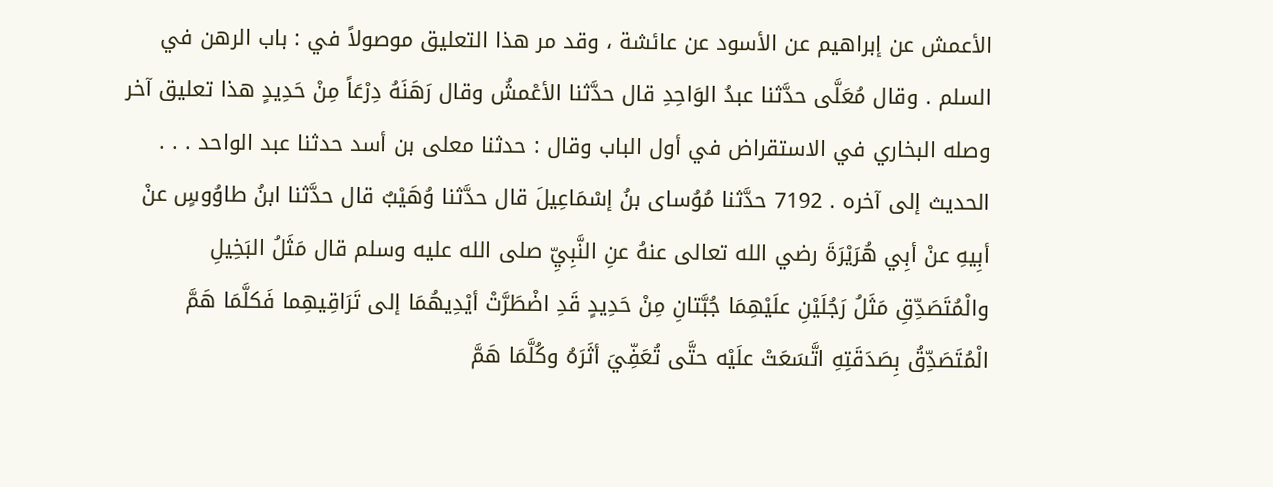الأعمش عن إبراهيم عن الأسود عن عائشة ، وقد مر هذا التعليق موصولاً في : باب الرهن في السلم . وقال مُعَلَّى حدَّثنا عبدُ الوَاحِدِ قال حدَّثنا الأعْمشُ وقال رَهَنَهُ دِرْعَاً مِنْ حَدِيدٍ هذا تعليق آخر وصله البخاري في الاستقراض في أول الباب وقال : حدثنا معلى بن أسد حدثنا عبد الواحد . . . الحديث إلى آخره . 7192 حدَّثنا مُوُساى بنُ إسْمَاعِيلَ قال حدَّثنا وُهَيْبٌ قال حدَّثنا ابنُ طاوُوسٍ عنْ أبِيهِ عنْ أبِي هُرَيْرَةَ رضي الله تعالى عنهُ عنِ النَّبِيِّ صلى الله عليه وسلم قال مَثَلُ البَخِيلِ والْمُتَصَدِّقِ مَثَلُ رَجُلَيْنِ علَيْهِمَا جُبَّتانِ مِنْ حَدِيدٍ قَدِ اضْطَرَّتْ أيْدِيهُمَا إلى تَرَاقِيهِما فَكلَّمَا هَمَّ الْمُتَصَدِّقُ بِصَدَقَتِهِ اتَّسَعَتْ علَيْه حتَّى تُعَفِّيَ أثَرَهُ وكُلَّمَا هَمَّ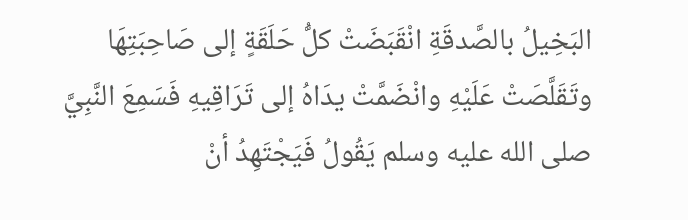البَخِيلُ بالصَّدقَةِ انْقَبَضَتْ كلُّ حَلَقَةٍ إلى صَاحِبَتِهَا وتَقَلَّصَتْ عَلَيْهِ وانْضَمَّتْ يدَاهُ إلى تَرَاقِيهِ فَسَمِعَ النَّبِيَّ صلى الله عليه وسلم يَقُولُ فَيَجْتَهِدُ أنْ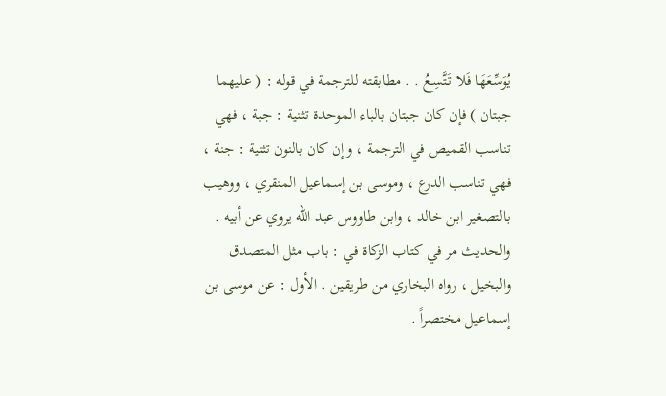يُوَسِّعَهَا فَلا تَتَّسِعُ . . مطابقته للترجمة في قوله : ( عليهما جبتان ) فإن كان جبتان بالباء الموحدة تثنية : جبة ، فهي تناسب القميص في الترجمة ، وإن كان بالنون تثنية : جنة ، فهي تناسب الدرع ، وموسى بن إسماعيل المنقري ، ووهيب بالتصغير ابن خالد ، وابن طاووس عبد الله يروي عن أبيه . والحديث مر في كتاب الزكاة في : باب مثل المتصدق والبخيل ، رواه البخاري من طريقين . الأول : عن موسى بن إسماعيل مختصراً .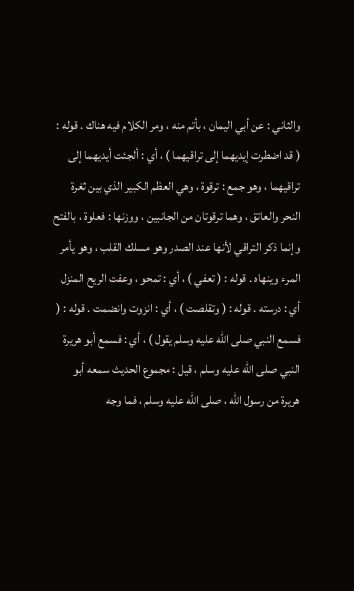والثاني : عن أبي اليمان ، بأتم منه ، ومر الكلام فيه هناك . قوله : ( قد اضطرت إيديهما إلى تراقيهما ) ، أي : ألجئت أيديهما إلى تراقيهما ، وهو جمع : ترقوة ، وهي العظم الكبير الذي بين ثغرة النحر والعاتق ، وهما ترقوتان من الجانبين ، ووزنها : فعلوة ، بالفتح وإنما ذكر التراقي لأنها عند الصدر وهو مسلك القلب ، وهو يأمر المرء وينهاه . قوله : ( تعفي ) ، أي : تمحو ، وعفت الريح المنزل أي : درسته . قوله : ( وتقلصت ) ، أي : انزوت وانضمت . قوله : ( فسمع النبي صلى الله عليه وسلم يقول ) ، أي : فسمع أبو هريرة النبي صلى الله عليه وسلم ، قيل : مجموع الحديث سمعه أبو هريرة من رسول الله ، صلى الله عليه وسلم ، فما وجه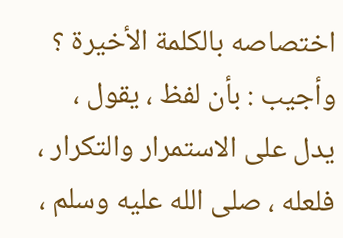اختصاصه بالكلمة الأخيرة ؟ وأجيب : بأن لفظ ، يقول ، يدل على الاستمرار والتكرار ، فلعله ، صلى الله عليه وسلم ،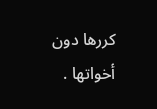كررها دون أخواتها .